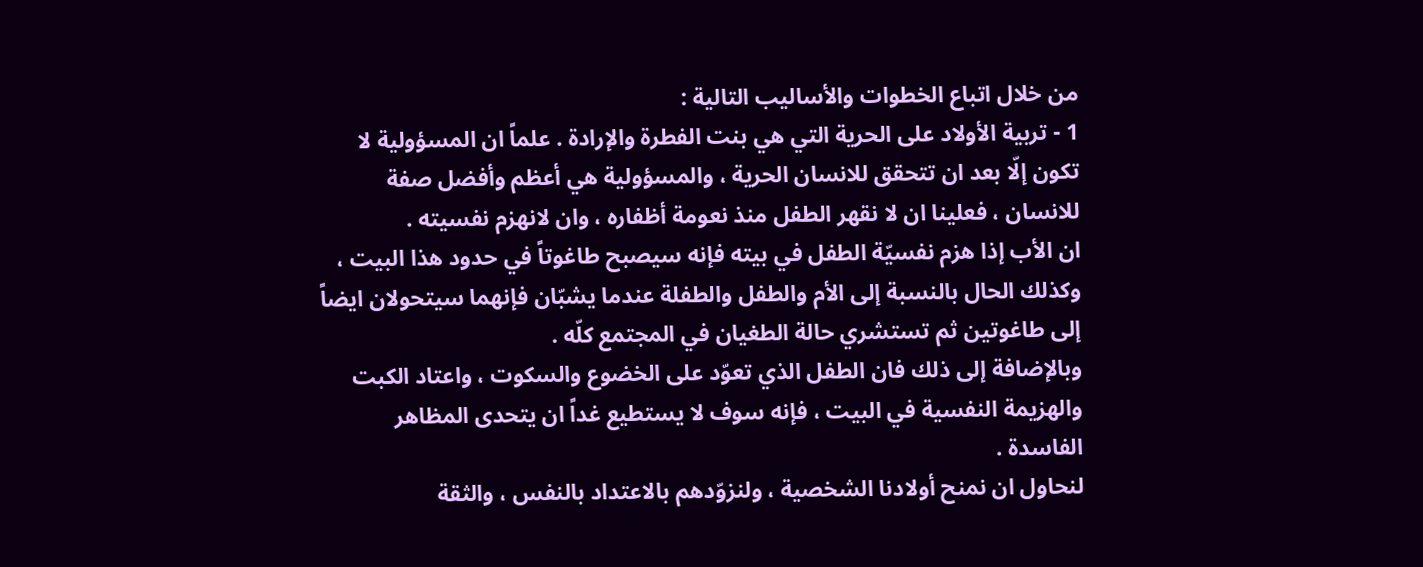من خلال اتباع الخطوات والأساليب التالية :
1 - تربية الأولاد على الحرية التي هي بنت الفطرة والإرادة . علماً ان المسؤولية لا تكون إلّا بعد ان تتحقق للانسان الحرية ، والمسؤولية هي أعظم وأفضل صفة للانسان ، فعلينا ان لا نقهر الطفل منذ نعومة أظفاره ، وان لانهزم نفسيته .
ان الأب إذا هزم نفسيّة الطفل في بيته فإنه سيصبح طاغوتاً في حدود هذا البيت ، وكذلك الحال بالنسبة إلى الأم والطفل والطفلة عندما يشبّان فإنهما سيتحولان ايضاً إلى طاغوتين ثم تستشري حالة الطغيان في المجتمع كلّه .
وبالإضافة إلى ذلك فان الطفل الذي تعوّد على الخضوع والسكوت ، واعتاد الكبت والهزيمة النفسية في البيت ، فإنه سوف لا يستطيع غداً ان يتحدى المظاهر الفاسدة .
لنحاول ان نمنح أولادنا الشخصية ، ولنزوّدهم بالاعتداد بالنفس ، والثقة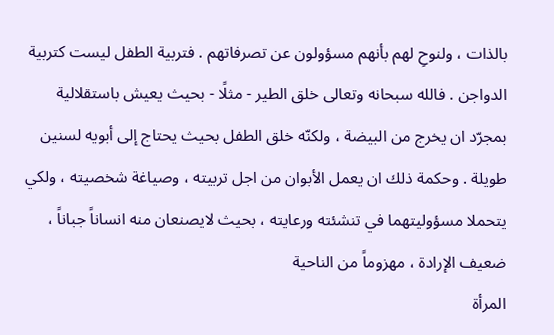بالذات ، ولنوحِ لهم بأنهم مسؤولون عن تصرفاتهم . فتربية الطفل ليست كتربية الدواجن . فالله سبحانه وتعالى خلق الطير - مثلًا - بحيث يعيش باستقلالية
بمجرّد ان يخرج من البيضة ، ولكنّه خلق الطفل بحيث يحتاج إلى أبويه لسنين طويلة . وحكمة ذلك ان يعمل الأبوان من اجل تربيته ، وصياغة شخصيته ، ولكي يتحملا مسؤوليتهما في تنشئته ورعايته ، بحيث لايصنعان منه انساناً جباناً ، ضعيف الإرادة ، مهزوماً من الناحية
المرأة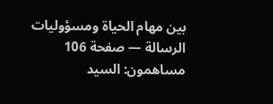بين مهام الحياة ومسؤوليات الرسالة — صفحة 106
مساهمون: السيد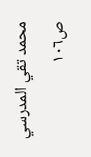محمد تقي المدرسي
ص١٠٦